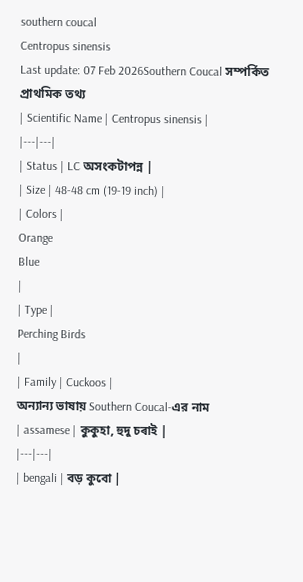southern coucal
Centropus sinensis
Last update: 07 Feb 2026Southern Coucal সম্পর্কিত প্রাথমিক তথ্য
| Scientific Name | Centropus sinensis |
|---|---|
| Status | LC অসংকটাপন্ন |
| Size | 48-48 cm (19-19 inch) |
| Colors |
Orange
Blue
|
| Type |
Perching Birds
|
| Family | Cuckoos |
অন্যান্য ভাষায় Southern Coucal-এর নাম
| assamese | কুকুহা, হুদু চৰাই |
|---|---|
| bengali | বড় কুবো |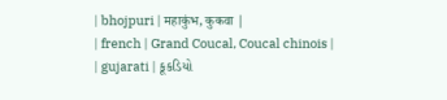| bhojpuri | महाकुंभ, कुकवा |
| french | Grand Coucal, Coucal chinois |
| gujarati | કૂકડિયો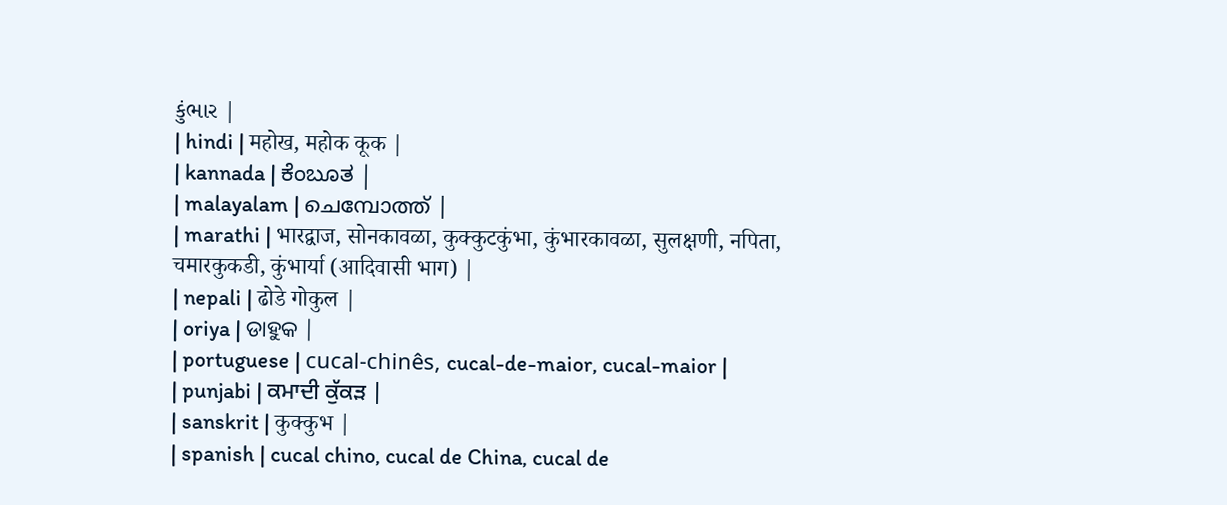કુંભાર |
| hindi | महोख, महोक कूक |
| kannada | ಕೆಂಬೂತ |
| malayalam | ചെമ്പോത്ത് |
| marathi | भारद्वाज, सोनकावळा, कुक्कुटकुंभा, कुंभारकावळा, सुलक्षणी, नपिता, चमारकुकडी, कुंभार्या (आदिवासी भाग) |
| nepali | ढोडे गोकुल |
| oriya | ଡାହୁକ |
| portuguese | cucal-chinês, cucal-de-maior, cucal-maior |
| punjabi | ਕਮਾਦੀ ਕੁੱਕੜ |
| sanskrit | कुक्कुभ |
| spanish | cucal chino, cucal de China, cucal de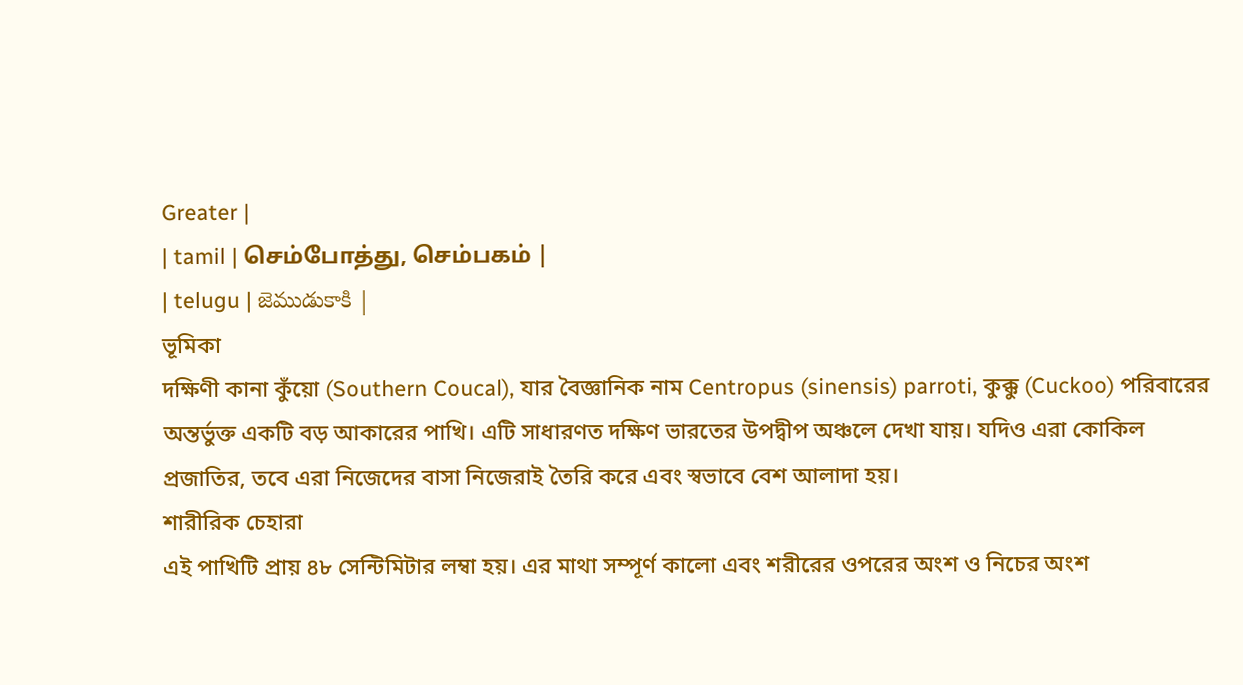Greater |
| tamil | செம்போத்து, செம்பகம் |
| telugu | జెముడుకాకి |
ভূমিকা
দক্ষিণী কানা কুঁয়ো (Southern Coucal), যার বৈজ্ঞানিক নাম Centropus (sinensis) parroti, কুক্কু (Cuckoo) পরিবারের অন্তর্ভুক্ত একটি বড় আকারের পাখি। এটি সাধারণত দক্ষিণ ভারতের উপদ্বীপ অঞ্চলে দেখা যায়। যদিও এরা কোকিল প্রজাতির, তবে এরা নিজেদের বাসা নিজেরাই তৈরি করে এবং স্বভাবে বেশ আলাদা হয়।
শারীরিক চেহারা
এই পাখিটি প্রায় ৪৮ সেন্টিমিটার লম্বা হয়। এর মাথা সম্পূর্ণ কালো এবং শরীরের ওপরের অংশ ও নিচের অংশ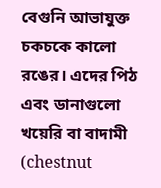বেগুনি আভাযুক্ত চকচকে কালো রঙের। এদের পিঠ এবং ডানাগুলো খয়েরি বা বাদামী (chestnut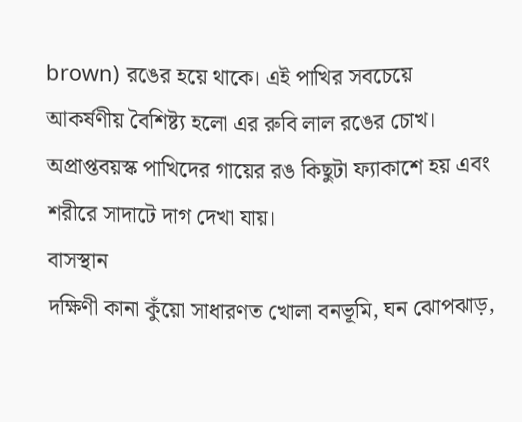brown) রঙের হয়ে থাকে। এই পাখির সবচেয়ে আকর্ষণীয় বৈশিষ্ট্য হলো এর রুবি লাল রঙের চোখ। অপ্রাপ্তবয়স্ক পাখিদের গায়ের রঙ কিছুটা ফ্যাকাশে হয় এবং শরীরে সাদাটে দাগ দেখা যায়।
বাসস্থান
দক্ষিণী কানা কুঁয়ো সাধারণত খোলা বনভূমি, ঘন ঝোপঝাড়,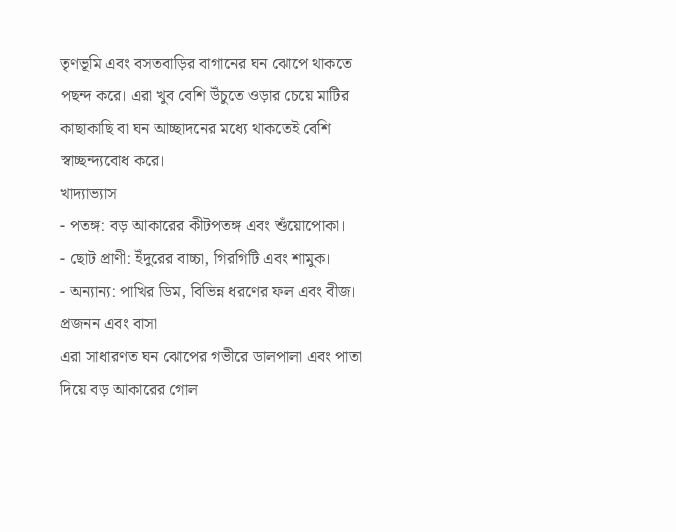তৃণভূমি এবং বসতবাড়ির বাগানের ঘন ঝোপে থাকতে পছন্দ করে। এরা খুব বেশি উঁচুতে ওড়ার চেয়ে মাটির কাছাকাছি বা ঘন আচ্ছাদনের মধ্যে থাকতেই বেশি স্বাচ্ছন্দ্যবোধ করে।
খাদ্যাভ্যাস
- পতঙ্গ: বড় আকারের কীটপতঙ্গ এবং শুঁয়োপোকা।
- ছোট প্রাণী: ইঁদুরের বাচ্চা, গিরগিটি এবং শামুক।
- অন্যান্য: পাখির ডিম, বিভিন্ন ধরণের ফল এবং বীজ।
প্রজনন এবং বাসা
এরা সাধারণত ঘন ঝোপের গভীরে ডালপালা এবং পাতা দিয়ে বড় আকারের গোল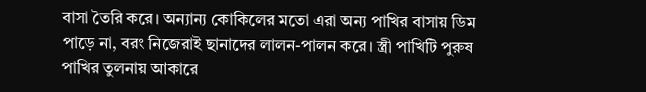বাসা তৈরি করে। অন্যান্য কোকিলের মতো এরা অন্য পাখির বাসায় ডিম পাড়ে না, বরং নিজেরাই ছানাদের লালন-পালন করে। স্ত্রী পাখিটি পুরুষ পাখির তুলনায় আকারে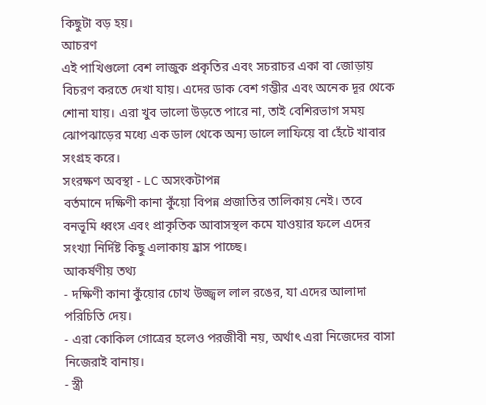কিছুটা বড় হয়।
আচরণ
এই পাখিগুলো বেশ লাজুক প্রকৃতির এবং সচরাচর একা বা জোড়ায় বিচরণ করতে দেখা যায়। এদের ডাক বেশ গম্ভীর এবং অনেক দূর থেকে শোনা যায়। এরা খুব ভালো উড়তে পারে না, তাই বেশিরভাগ সময় ঝোপঝাড়ের মধ্যে এক ডাল থেকে অন্য ডালে লাফিয়ে বা হেঁটে খাবার সংগ্রহ করে।
সংরক্ষণ অবস্থা - LC অসংকটাপন্ন
বর্তমানে দক্ষিণী কানা কুঁয়ো বিপন্ন প্রজাতির তালিকায় নেই। তবে বনভূমি ধ্বংস এবং প্রাকৃতিক আবাসস্থল কমে যাওয়ার ফলে এদের সংখ্যা নির্দিষ্ট কিছু এলাকায় হ্রাস পাচ্ছে।
আকর্ষণীয় তথ্য
- দক্ষিণী কানা কুঁয়োর চোখ উজ্জ্বল লাল রঙের, যা এদের আলাদা পরিচিতি দেয়।
- এরা কোকিল গোত্রের হলেও পরজীবী নয়, অর্থাৎ এরা নিজেদের বাসা নিজেরাই বানায়।
- স্ত্রী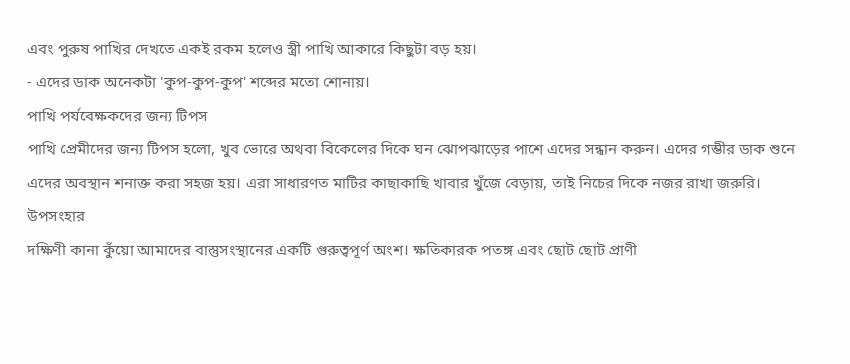এবং পুরুষ পাখির দেখতে একই রকম হলেও স্ত্রী পাখি আকারে কিছুটা বড় হয়।
- এদের ডাক অনেকটা 'কুপ-কুপ-কুপ' শব্দের মতো শোনায়।
পাখি পর্যবেক্ষকদের জন্য টিপস
পাখি প্রেমীদের জন্য টিপস হলো, খুব ভোরে অথবা বিকেলের দিকে ঘন ঝোপঝাড়ের পাশে এদের সন্ধান করুন। এদের গম্ভীর ডাক শুনে এদের অবস্থান শনাক্ত করা সহজ হয়। এরা সাধারণত মাটির কাছাকাছি খাবার খুঁজে বেড়ায়, তাই নিচের দিকে নজর রাখা জরুরি।
উপসংহার
দক্ষিণী কানা কুঁয়ো আমাদের বাস্তুসংস্থানের একটি গুরুত্বপূর্ণ অংশ। ক্ষতিকারক পতঙ্গ এবং ছোট ছোট প্রাণী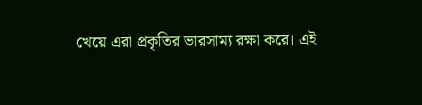খেয়ে এরা প্রকৃতির ভারসাম্য রক্ষা করে। এই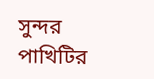সুন্দর পাখিটির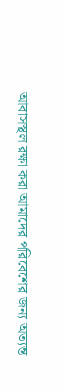আবাসস্থল রক্ষা করা আমাদের পরিবেশের জন্য অত্যন্ত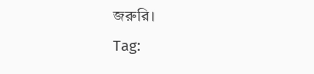জরুরি।
Tag: